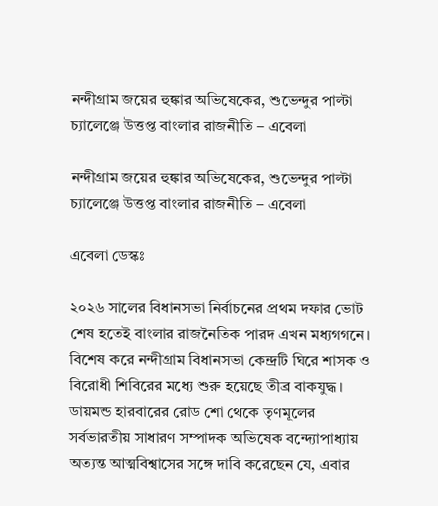নন্দীগ্রাম জয়ের হুঙ্কার অভিষেকের, শুভেন্দুর পাল্টা চ্যালেঞ্জে উত্তপ্ত বাংলার রাজনীতি – এবেলা

নন্দীগ্রাম জয়ের হুঙ্কার অভিষেকের, শুভেন্দুর পাল্টা চ্যালেঞ্জে উত্তপ্ত বাংলার রাজনীতি – এবেলা

এবেলা ডেস্কঃ

২০২৬ সালের বিধানসভা নির্বাচনের প্রথম দফার ভোট শেষ হতেই বাংলার রাজনৈতিক পারদ এখন মধ্যগগনে। বিশেষ করে নন্দীগ্রাম বিধানসভা কেন্দ্রটি ঘিরে শাসক ও বিরোধী শিবিরের মধ্যে শুরু হয়েছে তীব্র বাকযুদ্ধ। ডায়মন্ড হারবারের রোড শো থেকে তৃণমূলের সর্বভারতীয় সাধারণ সম্পাদক অভিষেক বন্দ্যোপাধ্যায় অত্যন্ত আত্মবিশ্বাসের সঙ্গে দাবি করেছেন যে, এবার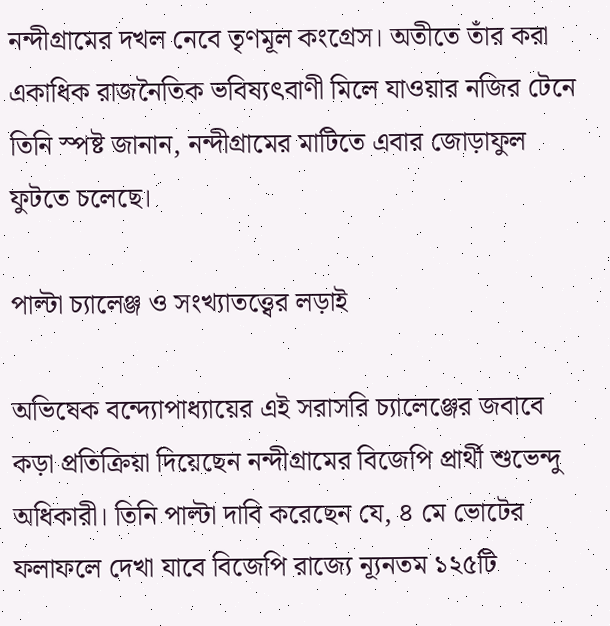নন্দীগ্রামের দখল নেবে তৃণমূল কংগ্রেস। অতীতে তাঁর করা একাধিক রাজনৈতিক ভবিষ্যৎবাণী মিলে যাওয়ার নজির টেনে তিনি স্পষ্ট জানান, নন্দীগ্রামের মাটিতে এবার জোড়াফুল ফুটতে চলেছে।

পাল্টা চ্যালেঞ্জ ও সংখ্যাতত্ত্বের লড়াই

অভিষেক বন্দ্যোপাধ্যায়ের এই সরাসরি চ্যালেঞ্জের জবাবে কড়া প্রতিক্রিয়া দিয়েছেন নন্দীগ্রামের বিজেপি প্রার্থী শুভেন্দু অধিকারী। তিনি পাল্টা দাবি করেছেন যে, ৪ মে ভোটের ফলাফলে দেখা যাবে বিজেপি রাজ্যে ন্যূনতম ১২৫টি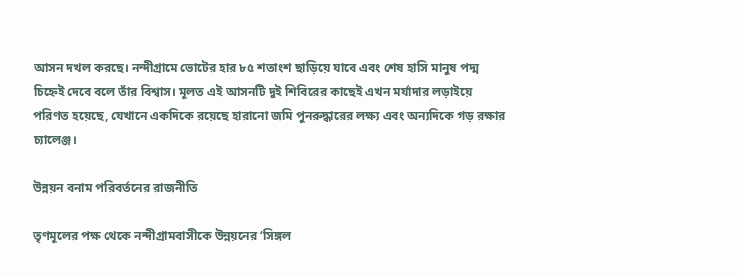আসন দখল করছে। নন্দীগ্রামে ভোটের হার ৮৫ শতাংশ ছাড়িয়ে যাবে এবং শেষ হাসি মানুষ পদ্ম চিহ্নেই দেবে বলে তাঁর বিশ্বাস। মূলত এই আসনটি দুই শিবিরের কাছেই এখন মর্যাদার লড়াইয়ে পরিণত হয়েছে, যেখানে একদিকে রয়েছে হারানো জমি পুনরুদ্ধারের লক্ষ্য এবং অন্যদিকে গড় রক্ষার চ্যালেঞ্জ।

উন্নয়ন বনাম পরিবর্তনের রাজনীতি

তৃণমূলের পক্ষ থেকে নন্দীগ্রামবাসীকে উন্নয়নের ‘সিঙ্গল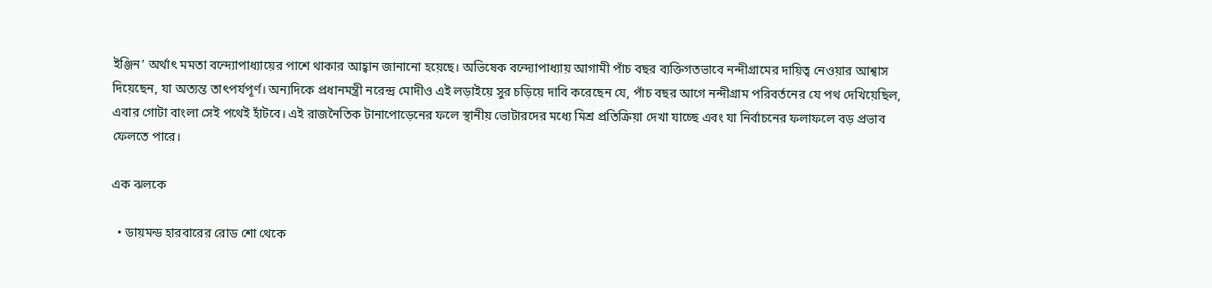ইঞ্জিন’ অর্থাৎ মমতা বন্দ্যোপাধ্যায়ের পাশে থাকার আহ্বান জানানো হয়েছে। অভিষেক বন্দ্যোপাধ্যায় আগামী পাঁচ বছর ব্যক্তিগতভাবে নন্দীগ্রামের দায়িত্ব নেওয়ার আশ্বাস দিয়েছেন, যা অত্যন্ত তাৎপর্যপূর্ণ। অন্যদিকে প্রধানমন্ত্রী নরেন্দ্র মোদীও এই লড়াইয়ে সুর চড়িয়ে দাবি করেছেন যে, পাঁচ বছর আগে নন্দীগ্রাম পরিবর্তনের যে পথ দেখিয়েছিল, এবার গোটা বাংলা সেই পথেই হাঁটবে। এই রাজনৈতিক টানাপোড়েনের ফলে স্থানীয় ভোটারদের মধ্যে মিশ্র প্রতিক্রিয়া দেখা যাচ্ছে এবং যা নির্বাচনের ফলাফলে বড় প্রভাব ফেলতে পারে।

এক ঝলকে

  • ডায়মন্ড হারবারের রোড শো থেকে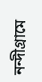নন্দীগ্রামে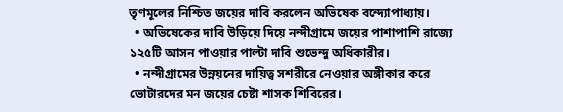তৃণমূলের নিশ্চিত জয়ের দাবি করলেন অভিষেক বন্দ্যোপাধ্যায়।
  • অভিষেকের দাবি উড়িয়ে দিয়ে নন্দীগ্রামে জয়ের পাশাপাশি রাজ্যে ১২৫টি আসন পাওয়ার পাল্টা দাবি শুভেন্দু অধিকারীর।
  • নন্দীগ্রামের উন্নয়নের দায়িত্ব সশরীরে নেওয়ার অঙ্গীকার করে ভোটারদের মন জয়ের চেষ্টা শাসক শিবিরের।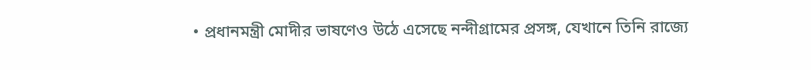• প্রধানমন্ত্রী মোদীর ভাষণেও উঠে এসেছে নন্দীগ্রামের প্রসঙ্গ, যেখানে তিনি রাজ্যে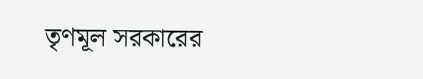তৃণমূল সরকারের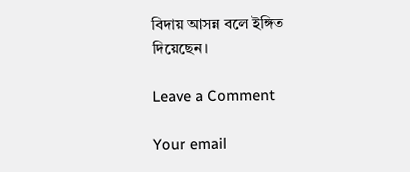বিদায় আসন্ন বলে ইঙ্গিত দিয়েছেন।

Leave a Comment

Your email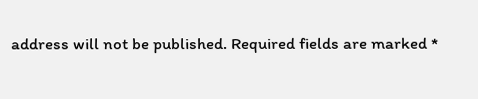address will not be published. Required fields are marked *